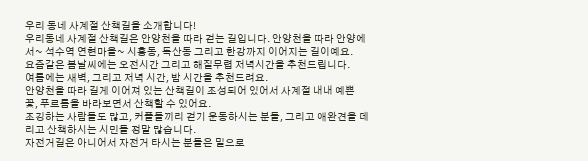우리 동네 사계절 산책길을 소개합니다!
우리동네 사계절 산책길은 안양천을 따라 걷는 길입니다. 안양천을 따라 안양에서~ 석수역 연현마을~ 시흥동, 독산동 그리고 한강까지 이어지는 길이예요.
요즘같은 봄날씨에는 오전시간 그리고 해질무렵 저녁시간을 추천드립니다.
여름에는 새벽, 그리고 저녁 시간, 밤 시간을 추천드려요.
안양천을 따라 길게 이어져 있는 산책길이 조성되어 있어서 사계절 내내 예쁜 꽃, 푸르름을 바라보면서 산책할 수 있어요.
조깅하는 사람들도 많고, 커플들끼리 걷기 운동하시는 분들, 그리고 애완견을 데리고 산책하시는 시민들 정말 많습니다.
자전거길은 아니어서 자전거 타시는 분들은 밑으로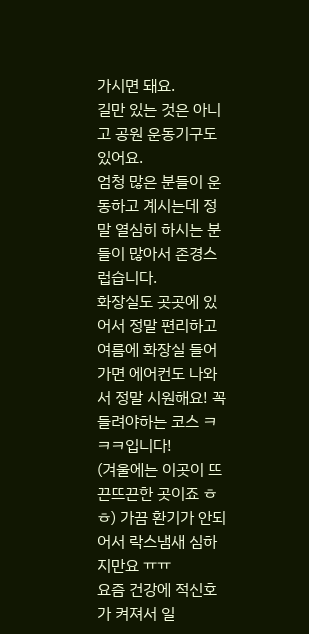가시면 돼요.
길만 있는 것은 아니고 공원 운동기구도 있어요.
엄청 많은 분들이 운동하고 계시는데 정말 열심히 하시는 분들이 많아서 존경스럽습니다.
화장실도 곳곳에 있어서 정말 편리하고
여름에 화장실 들어가면 에어컨도 나와서 정말 시원해요! 꼭 들려야하는 코스 ㅋㅋㅋ입니다!
(겨울에는 이곳이 뜨끈뜨끈한 곳이죠 ㅎㅎ) 가끔 환기가 안되어서 락스냄새 심하지만요 ㅠㅠ
요즘 건강에 적신호가 켜져서 일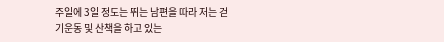주일에 3일 정도는 뛰는 남편을 따라 저는 걷기운동 및 산책을 하고 있는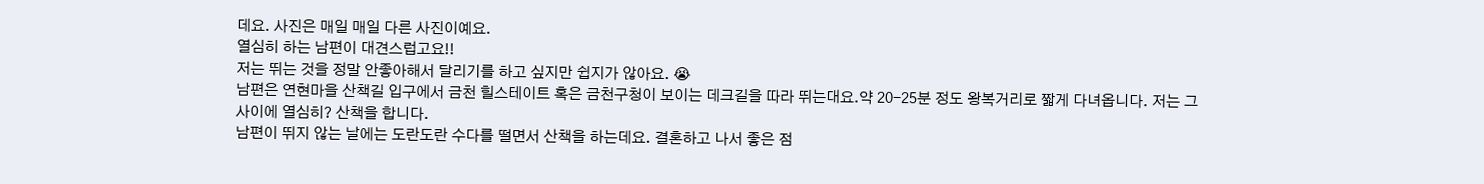데요. 사진은 매일 매일 다른 사진이예요.
열심히 하는 남편이 대견스럽고요!!
저는 뛰는 것을 정말 안좋아해서 달리기를 하고 싶지만 쉽지가 않아요. 😭
남편은 연현마을 산책길 입구에서 금천 힐스테이트 혹은 금천구청이 보이는 데크길을 따라 뛰는대요.약 20-25분 정도 왕복거리로 짧게 다녀옵니다. 저는 그 사이에 열심히? 산책을 합니다.
남편이 뛰지 않는 날에는 도란도란 수다를 떨면서 산책을 하는데요. 결혼하고 나서 좋은 점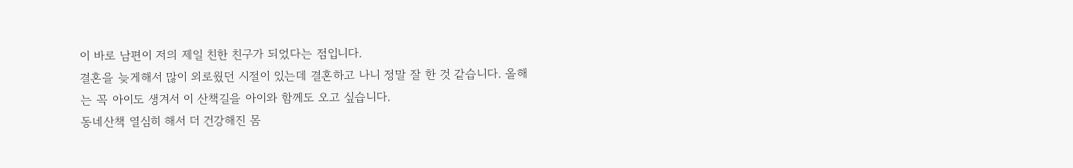이 바로 남편이 저의 제일 친한 친구가 되었다는 점입니다.
결혼을 늦게해서 많이 외로웠던 시절이 있는데 결혼하고 나니 정말 잘 한 것 같습니다. 올해는 꼭 아이도 생겨서 이 산책길을 아이와 함께도 오고 싶습니다.
동네산책 열심히 해서 더 건강해진 몸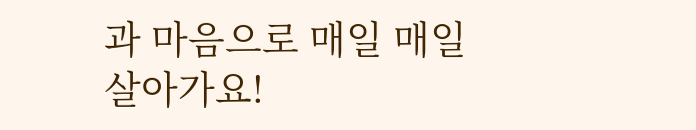과 마음으로 매일 매일 살아가요!